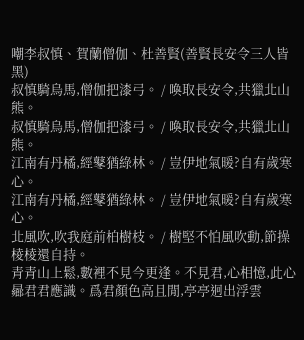嘲李叔慎、賀蘭僧伽、杜善賢(善賢長安令三人皆黑)
叔慎騎烏馬,僧伽把漆弓。 / 喚取長安令,共獵北山熊。
叔慎騎烏馬,僧伽把漆弓。 / 喚取長安令,共獵北山熊。
江南有丹橘,經鼕猶綠林。 / 豈伊地氣暖?自有歲寒心。
江南有丹橘,經鼕猶綠林。 / 豈伊地氣暖?自有歲寒心。
北風吹,吹我庭前柏樹枝。 / 樹堅不怕風吹動,節操棱棱還自持。
青青山上鬆,數裡不見今更逢。不見君,心相憶,此心曏君君應識。爲君顏色高且閒,亭亭迥出浮雲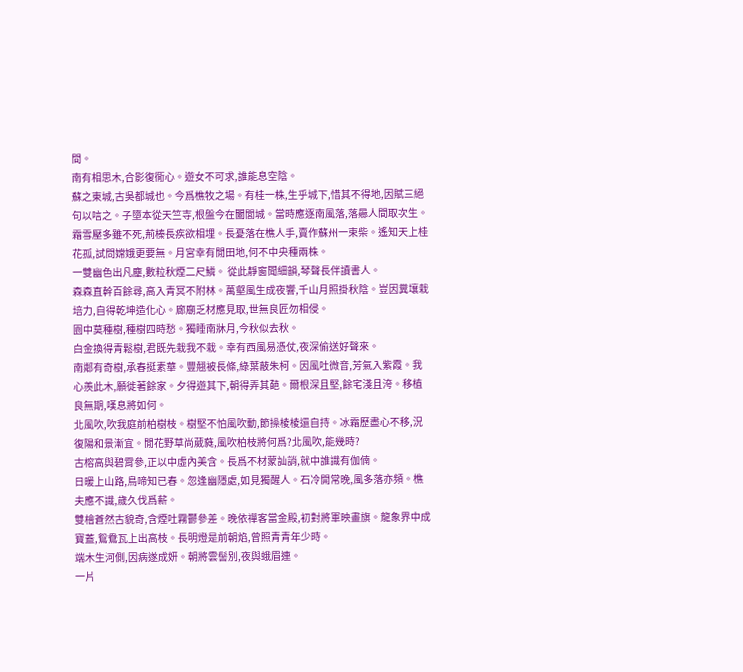間。
南有相思木,合影復衕心。遊女不可求,誰能息空陰。
蘇之東城,古吳都城也。今爲樵牧之場。有桂一株,生乎城下,惜其不得地,因賦三絕句以唁之。子墮本從天竺寺,根盤今在闔閭城。當時應逐南風落,落曏人間取次生。霜雪壓多雖不死,荊榛長疾欲相埋。長憂落在樵人手,賣作蘇州一束柴。遙知天上桂花孤,試問嫦娥更要無。月宮幸有閒田地,何不中央種兩株。
一雙幽色出凡塵,數粒秋煙二尺鱗。 從此靜窗聞細韻,琴聲長伴讀書人。
森森直幹百餘尋,高入青冥不附林。萬壑風生成夜響,千山月照掛秋陰。豈因糞壤栽培力,自得乾坤造化心。廊廟乏材應見取,世無良匠勿相侵。
園中莫種樹,種樹四時愁。獨睡南牀月,今秋似去秋。
白金換得青鬆樹,君既先栽我不栽。幸有西風易憑仗,夜深偷送好聲來。
南鄰有奇樹,承春挺素華。豐翹被長條,綠葉蔽朱柯。因風吐微音,芳氣入紫霞。我心羨此木,願徙著餘家。夕得遊其下,朝得弄其葩。爾根深且堅,餘宅淺且洿。移植良無期,嘆息將如何。
北風吹,吹我庭前柏樹枝。樹堅不怕風吹動,節操棱棱還自持。冰霜歷盡心不移,況復陽和景漸宜。閒花野草尚葳蕤,風吹柏枝將何爲?北風吹,能幾時?
古榕高與碧霄參,正以中虛內美含。長爲不材蒙訕誚,就中誰識有伽㑲。
日暖上山路,鳥啼知已春。忽逢幽隱處,如見獨醒人。石冷開常晚,風多落亦頻。樵夫應不識,歲久伐爲薪。
雙檜蒼然古貌奇,含煙吐霧鬱參差。晚依禪客當金殿,初對將軍映畫旗。龍象界中成寶蓋,鴛鴦瓦上出高枝。長明燈是前朝焰,曾照青青年少時。
端木生河側,因病遂成妍。朝將雲髻別,夜與蛾眉連。
一片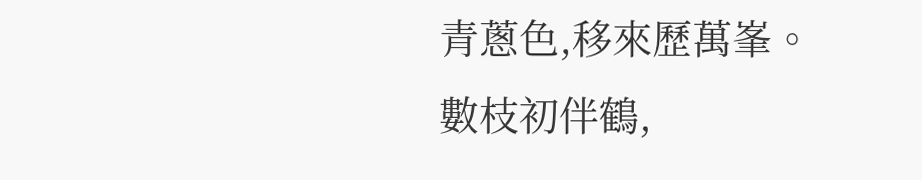青蔥色,移來歷萬峯。數枝初伴鶴,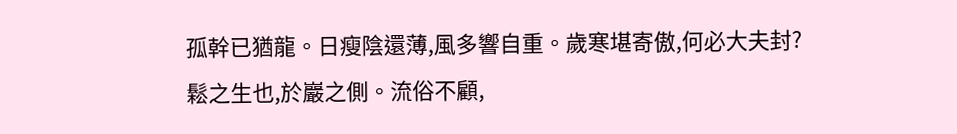孤幹已猶龍。日瘦陰還薄,風多響自重。歲寒堪寄傲,何必大夫封?
鬆之生也,於巖之側。流俗不顧,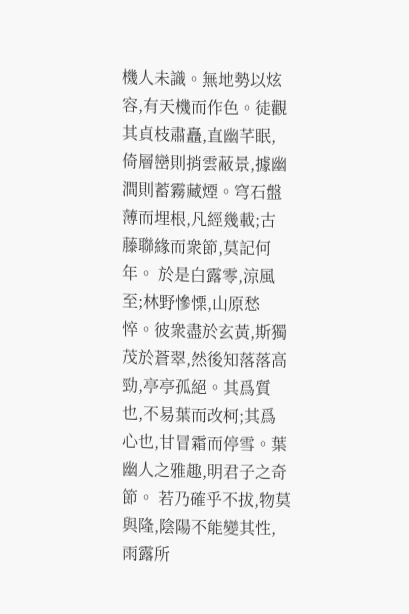機人未識。無地勢以炫容,有天機而作色。徒觀其貞枝肅矗,直幽芊眠,倚層巒則捎雲蔽景,據幽澗則蓄霧藏煙。穹石盤薄而埋根,凡經幾載;古藤聯緣而衆節,莫記何年。 於是白露零,涼風至;林野慘慄,山原愁悴。彼衆盡於玄黃,斯獨茂於蒼翠,然後知落落高勁,亭亭孤絕。其爲質也,不易葉而改柯;其爲心也,甘冒霜而停雪。葉幽人之雅趣,明君子之奇節。 若乃確乎不拔,物莫與隆,陰陽不能變其性,雨露所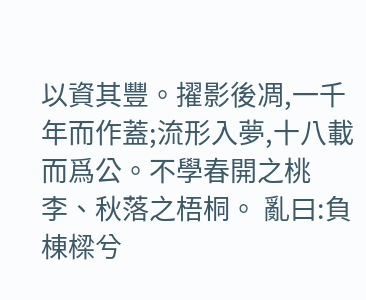以資其豐。擢影後凋,一千年而作蓋;流形入夢,十八載而爲公。不學春開之桃李、秋落之梧桐。 亂曰:負棟樑兮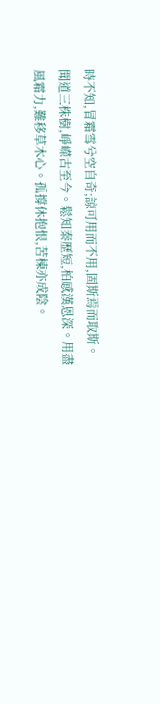時不知,冒霜雪兮空自奇;諒可用而不用,固斯焉而取斯。
聞道三株樹,崢嶸古至今。鬆知秦歷短,柏感漢恩深。用盡風霜力,難移草木心。孤撐休抱恨,苦楝亦成陰。